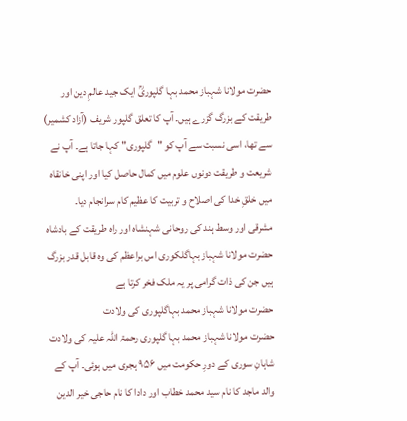حضرت مولانا شہباز محمد بہا گلپوریؒ ایک جید عالمِ دین اور طریقت کے بزرگ گزرے ہیں۔ آپ کا تعلق گلپور شریف (آزاد کشمیر) سے تھا، اسی نسبت سے آپ کو "گلپوری" کہا جاتا ہے۔ آپ نے شریعت و طریقت دونوں علوم میں کمال حاصل کیا اور اپنی خانقاہ میں خلقِ خدا کی اصلاح و تربیت کا عظیم کام سرانجام دیا۔
مشرقی اور وسط ہند کی روحانی شہنشاہ اور راہ طریقت کے بادشاہ حضرت مولانا شہباز بہاگلکوری اس براعظم کی وہ قابل قدر بزرگ ہیں جن کی ذات گرامی پر یہ ملک فخر کرتا ہے
حضرت مولانا شہباز محمد بہاگلپوری کی ولادت
حضرت مولانا شہباز محمد بہا گلپوری رحمۃ اللہ علیہ کی ولادت شاہانِ سوری کے دورِ حکومت میں ۹۵۶ ہجری میں ہوئی۔ آپ کے والد ماجد کا نام سید محمد خطاب اور دادا کا نام حاجی خیر الدین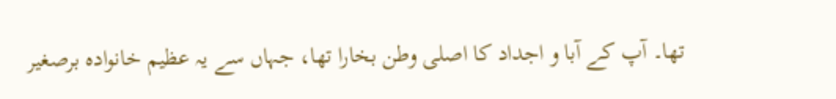تھا۔ آپ کے آبا و اجداد کا اصلی وطن بخارا تھا، جہاں سے یہ عظیم خانوادہ برصغیر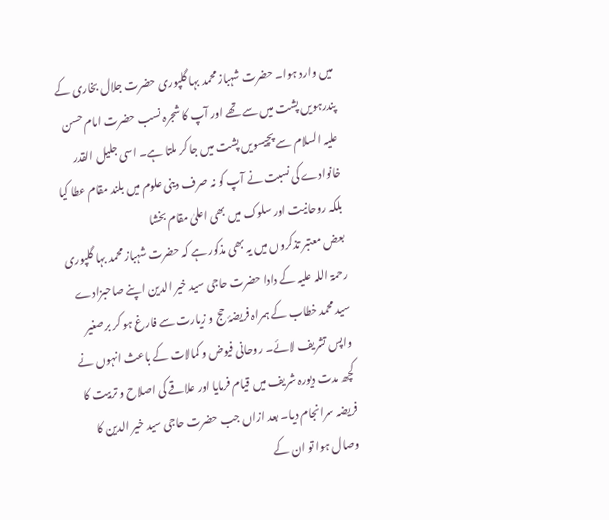میں وارد ہوا۔ حضرت شہباز محمد بہا گلپوری حضرت جلال بخاری کے پندرہویں پشت میں سے تھے اور آپ کا شجرہ نسب حضرت امام حسن علیہ السلام سے پچیسویں پشت میں جا کر ملتا ہے۔ اسی جلیل القدر خانوادے کی نسبت نے آپ کو نہ صرف دینی علوم میں بلند مقام عطا کیا بلکہ روحانیت اور سلوک میں بھی اعلیٰ مقام بخشا
بعض معتبر تذکروں میں یہ بھی مذکور ہے کہ حضرت شہباز محمد بہا گلپوری رحمۃ اللہ علیہ کے دادا حضرت حاجی سید خیر الدین اپنے صاحبزادے سید محمد خطاب کے ہمراہ فریضۂ حج و زیارت سے فارغ ہو کر برصغیر واپس تشریف لائے۔ روحانی فیوض و کمالات کے باعث انہوں نے کچھ مدت دیورہ شریف میں قیام فرمایا اور علاقے کی اصلاح و تربیت کا فریضہ سرانجام دیا۔ بعد ازاں جب حضرت حاجی سید خیر الدین کا وصال ہوا تو ان کے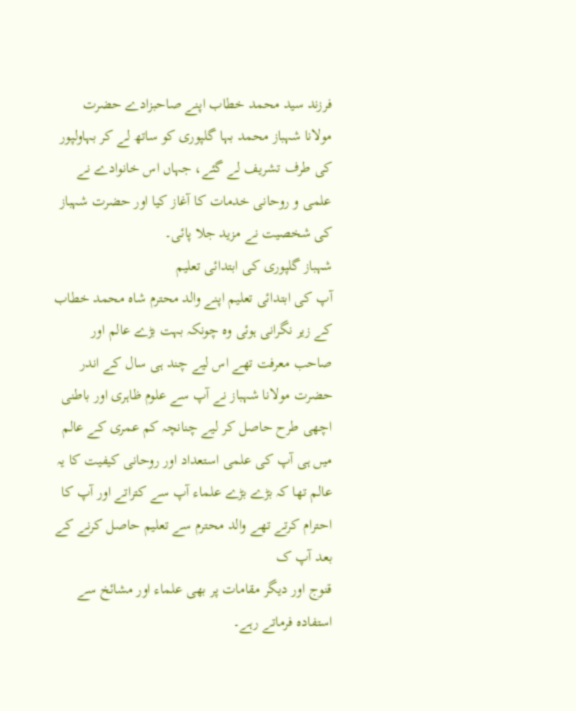فرزند سید محمد خطاب اپنے صاحبزادے حضرت مولانا شہباز محمد بہا گلپوری کو ساتھ لے کر بہاولپور کی طرف تشریف لے گئے، جہاں اس خانوادے نے علمی و روحانی خدمات کا آغاز کیا اور حضرت شہباز کی شخصیت نے مزید جلا پائی۔
شہباز گلپوری کی ابتدائی تعلیم
آپ کی ابتدائی تعلیم اپنے والد محترم شاہ محمد خطاب کے زیر نگرانی ہوئی وہ چونکہ بہت بڑے عالم اور صاحب معرفت تھے اس لیے چند ہی سال کے اندر حضرت مولانا شہباز نے آپ سے علوم ظاہری اور باطنی اچھی طرح حاصل کر لیے چنانچہ کم عمری کے عالم میں ہی آپ کی علمی استعداد اور روحانی کیفیت کا یہ عالم تھا کہ بڑے بڑے علماء آپ سے کتراتے اور آپ کا احترام کرتے تھے والد محترم سے تعلیم حاصل کرنے کے بعد آپ ک
قنوج اور دیگر مقامات پر بھی علماء اور مشائخ سے استفادہ فرماتے رہے۔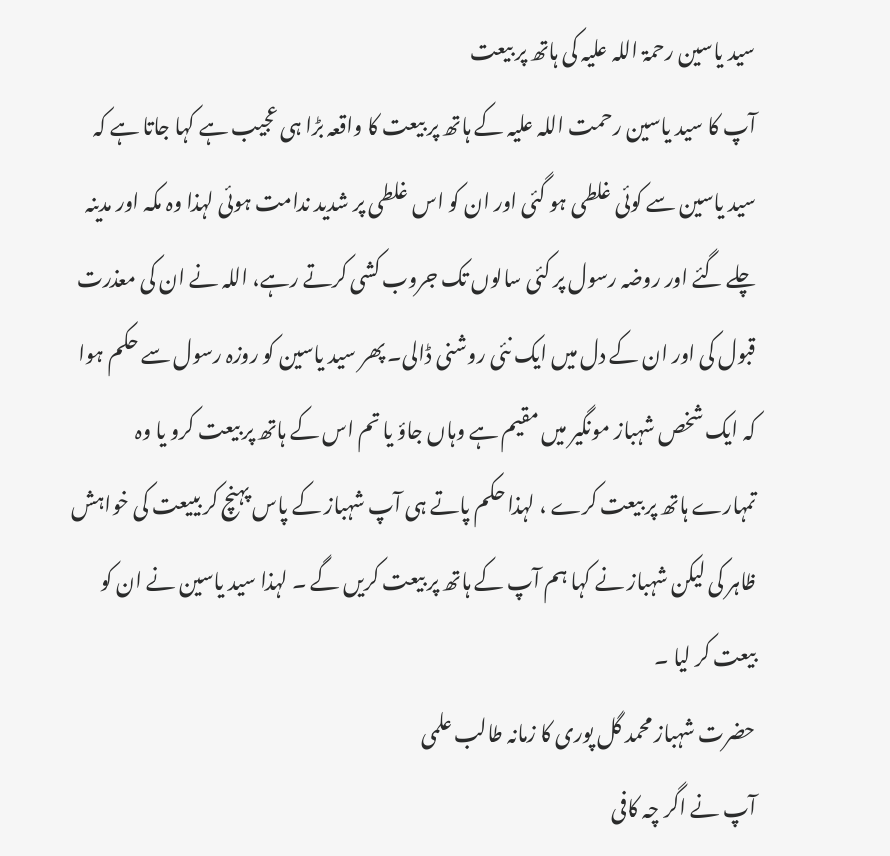سید یاسین رحمۃ اللہ علیہ کی ہاتھ پر بیعت
آپ کا سید یاسین رحمت اللہ علیہ کے ہاتھ پر بیعت کا واقعہ بڑا ہی عجیب ہے کہا جاتا ہے کہ سید یاسین سے کوئی غلطی ہو گئی اور ان کو اس غلطی پر شدید ندامت ہوئی لہذا وہ مکہ اور مدینہ چلے گئے اور روضہ رسول پر کئی سالوں تک جروب کشی کرتے رہے، اللہ نے ان کی معذرت قبول کی اور ان کے دل میں ایک نئی روشنی ڈالی۔ پھر سید یاسین کو روزہ رسول سے حکم ہوا کہ ایک شخص شہباز مونگیر میں مقیم ہے وہاں جاؤ یا تم اس کے ہاتھ پر بیعت کرو یا وہ تمہارے ہاتھ پر بیعت کرے ، لہذا حکم پاتے ہی آپ شہباز کے پاس پہنچ کر بییعت کی خواہش ظاہر کی لیکن شہباز نے کہا ہم آپ کے ہاتھ پر بیعت کریں گے ۔ لہذا سید یاسین نے ان کو بیعت کر لیا ۔
حضرت شہباز محمد گل پوری کا زمانہ طالب علمی
آپ نے اگر چہ کافی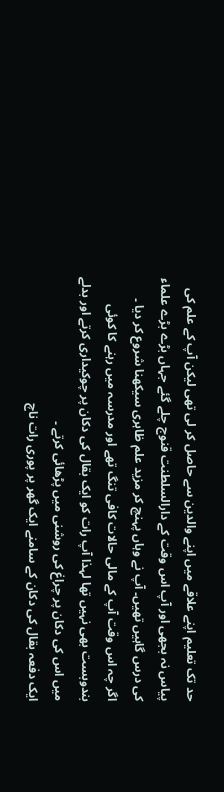حد تک تعلیم اپنے علاقے میں اپنے والدین سے حاصل کر لی تھی لیکن آپ کے علم کی پیاس نہ بجھی اور آپ اس وقت کے دارالسلطنت قنوج چلے گئے جہاں بڑے بڑے علماء کی درس گاہیں تھیں۔ آپ نے وہاں پہنچ کر مزید علم ظاہری سیکھنا شروع کر دیا ۔
اگر چہ اس وقت آپ کے مالی حالات کافی تنگ تھے اور مدرسہ میں رہنے کا کوئی بندوبست بھی نہیں تھا لہذا آپ رات کو ایک بقال کی دکان پر چوکیداری کرتے اور بدلے میں اس کی دکان پر چراغ کی روشنی میں پڑھائی کرتے ۔
ایک دفعہ بقال کی دکان کے سامنے ایک گھر پر پوری رات ناچ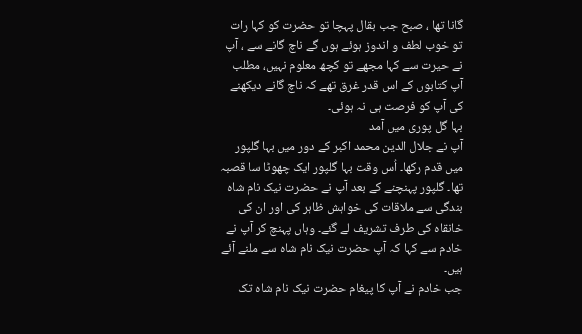گانا تھا ، صبح جب بقال پہچا تو حضرت کو کہا رات تو خوب لطف و اندوز ہوئے ہوں گے ناچ گانے سے ، آپ نے حیرت سے کہا مجھے تو کچھ معلوم نہیں، مطلب آپ کتابوں کے اس قدر غرق تھے کہ ناچ گانے دیکھنے کی آپ کو فرصت ہی نہ ہوئی۔
بہا گل پوری میں آمد
آپ نے جلال الدین محمد اکبر کے دور میں بہا گلپور میں قدم رکھا۔ اُس وقت بہا گلپور ایک چھوٹا سا قصبہ تھا۔ گلپور پہنچنے کے بعد آپ نے حضرت نیک نام شاہ بندگی سے ملاقات کی خواہش ظاہر کی اور ان کی خانقاہ کی طرف تشریف لے گئے۔ وہاں پہنچ کر آپ نے خادم سے کہا کہ آپ حضرت نیک نام شاہ سے ملنے آئے ہیں۔
جب خادم نے آپ کا پیغام حضرت نیک نام شاہ تک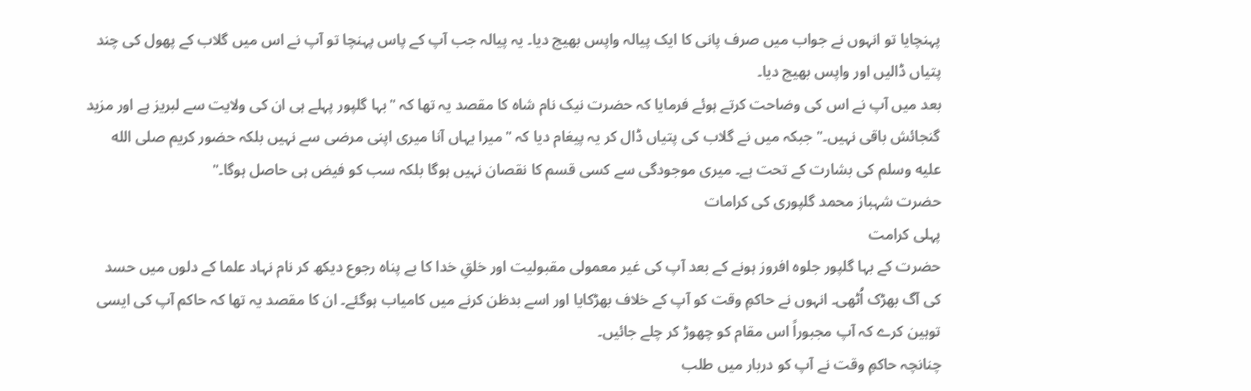پہنچایا تو انہوں نے جواب میں صرف پانی کا ایک پیالہ واپس بھیج دیا۔ یہ پیالہ جب آپ کے پاس پہنچا تو آپ نے اس میں گلاب کے پھول کی چند پتیاں ڈالیں اور واپس بھیج دیا۔
بعد میں آپ نے اس کی وضاحت کرتے ہوئے فرمایا کہ حضرت نیک نام شاہ کا مقصد یہ تھا کہ "بہا گلپور پہلے ہی ان کی ولایت سے لبریز ہے اور مزید گنجائش باقی نہیں۔" جبکہ میں نے گلاب کی پتیاں ڈال کر یہ پیغام دیا کہ "میرا یہاں آنا میری اپنی مرضی سے نہیں بلکہ حضور کریم صلى الله عليه وسلم کی بشارت کے تحت ہے۔ میری موجودگی سے کسی قسم کا نقصان نہیں ہوگا بلکہ سب کو فیض ہی حاصل ہوگا۔"
حضرت شہباز محمد گلپوری کی کرامات
پہلی کرامت
حضرت کے بہا گلپور جلوہ افروز ہونے کے بعد آپ کی غیر معمولی مقبولیت اور خلقِ خدا کا بے پناہ رجوع دیکھ کر نام نہاد علما کے دلوں میں حسد کی آگ بھڑک اُٹھی۔ انہوں نے حاکمِ وقت کو آپ کے خلاف بھڑکایا اور اسے بدظن کرنے میں کامیاب ہوگئے۔ ان کا مقصد یہ تھا کہ حاکم آپ کی ایسی توہین کرے کہ آپ مجبوراً اس مقام کو چھوڑ کر چلے جائیں۔
چنانچہ حاکمِ وقت نے آپ کو دربار میں طلب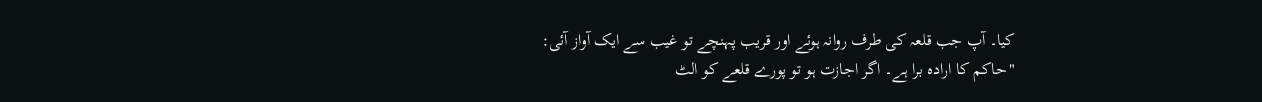کیا۔ آپ جب قلعہ کی طرف روانہ ہوئے اور قریب پہنچے تو غیب سے ایک آواز آئی:
"حاکم کا ارادہ برا ہے۔ اگر اجازت ہو تو پورے قلعے کو الٹ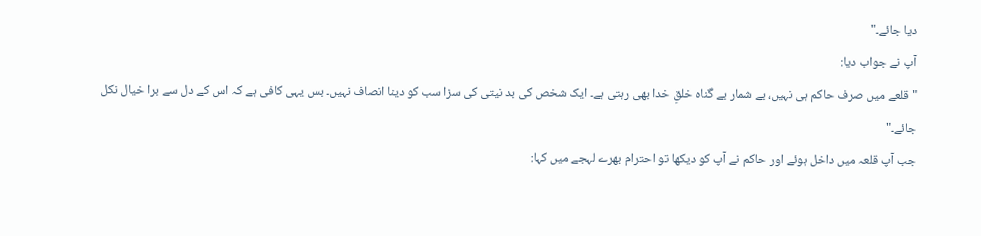دیا جائے۔"
آپ نے جواب دیا:
"قلعے میں صرف حاکم ہی نہیں، بے شمار بے گناہ خلقِ خدا بھی رہتی ہے۔ ایک شخص کی بد نیتی کی سزا سب کو دینا انصاف نہیں۔ بس یہی کافی ہے کہ اس کے دل سے برا خیال نکل جائے۔"
جب آپ قلعہ میں داخل ہوئے اور حاکم نے آپ کو دیکھا تو احترام بھرے لہجے میں کہا: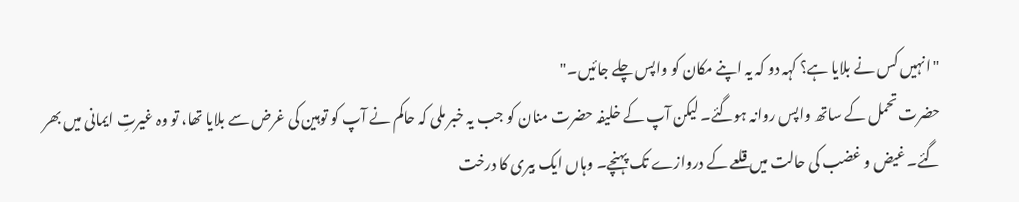"انہیں کس نے بلایا ہے؟ کہہ دو کہ یہ اپنے مکان کو واپس چلے جائیں۔"
حضرت تحمل کے ساتھ واپس روانہ ہوگئے۔ لیکن آپ کے خلیفہ حضرت منان کو جب یہ خبر ملی کہ حاکم نے آپ کو توہین کی غرض سے بلایا تھا، تو وہ غیرتِ ایمانی میں بھر گئے۔ غیض و غضب کی حالت میں قلعے کے دروازے تک پہنچے۔ وہاں ایک بیری کا درخت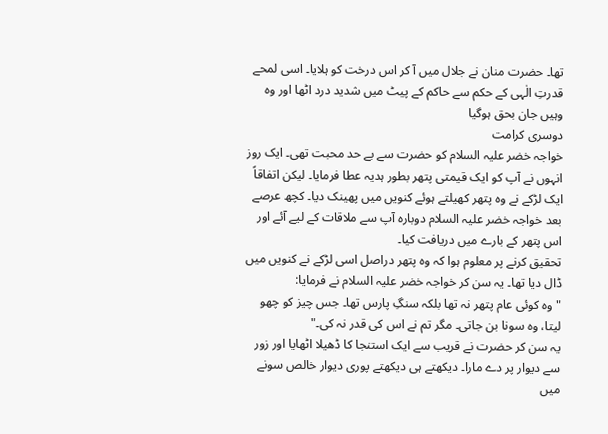تھا۔ حضرت منان نے جلال میں آ کر اس درخت کو ہلایا۔ اسی لمحے قدرتِ الٰہی کے حکم سے حاکم کے پیٹ میں شدید درد اٹھا اور وہ وہیں جان بحق ہوگیا
دوسری کرامت
خواجہ خضر علیہ السلام کو حضرت سے بے حد محبت تھی۔ ایک روز انہوں نے آپ کو ایک قیمتی پتھر بطور ہدیہ عطا فرمایا۔ لیکن اتفاقاً ایک لڑکے نے وہ پتھر کھیلتے ہوئے کنویں میں پھینک دیا۔ کچھ عرصے بعد خواجہ خضر علیہ السلام دوبارہ آپ سے ملاقات کے لیے آئے اور اس پتھر کے بارے میں دریافت کیا۔
تحقیق کرنے پر معلوم ہوا کہ وہ پتھر دراصل اسی لڑکے نے کنویں میں ڈال دیا تھا۔ یہ سن کر خواجہ خضر علیہ السلام نے فرمایا:
"وہ کوئی عام پتھر نہ تھا بلکہ سنگِ پارس تھا۔ جس چیز کو چھو لیتا، وہ سونا بن جاتی۔ مگر تم نے اس کی قدر نہ کی۔"
یہ سن کر حضرت نے قریب سے ایک استنجا کا ڈھیلا اٹھایا اور زور سے دیوار پر دے مارا۔ دیکھتے ہی دیکھتے پوری دیوار خالص سونے میں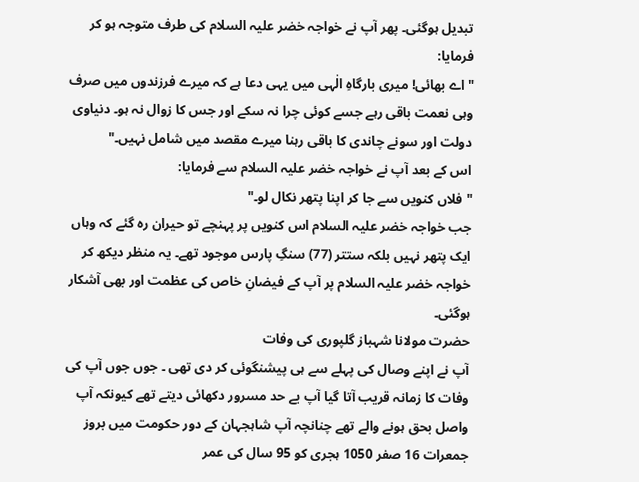تبدیل ہوگئی۔ پھر آپ نے خواجہ خضر علیہ السلام کی طرف متوجہ ہو کر فرمایا:
"اے بھائی! میری بارگاہِ الٰہی میں یہی دعا ہے کہ میرے فرزندوں میں صرف وہی نعمت باقی رہے جسے کوئی چرا نہ سکے اور جس کا زوال نہ ہو۔ دنیاوی دولت اور سونے چاندی کا باقی رہنا میرے مقصد میں شامل نہیں۔"
اس کے بعد آپ نے خواجہ خضر علیہ السلام سے فرمایا:
"فلاں کنویں سے جا کر اپنا پتھر نکال لو۔"
جب خواجہ خضر علیہ السلام اس کنویں پر پہنچے تو حیران رہ گئے کہ وہاں ایک پتھر نہیں بلکہ ستتر (77) سنگِ پارس موجود تھے۔ یہ منظر دیکھ کر خواجہ خضر علیہ السلام پر آپ کے فیضانِ خاص کی عظمت اور بھی آشکار ہوگئی۔
حضرت مولانا شہباز گلپوری کی وفات
آپ نے اپنے وصال کی پہلے سے ہی پیشنگوئی کر دی تھی ۔ جوں جوں آپ کی وفات کا زمانہ قریب آتا گیا آپ بے حد مسرور دکھائی دیتے تھے کیونکہ آپ واصل بحق ہونے والے تھے چنانچہ آپ شاہجہان کے دور حکومت میں بروز جمعرات 16 صفر 1050 ہجری کو 95 سال کی عمر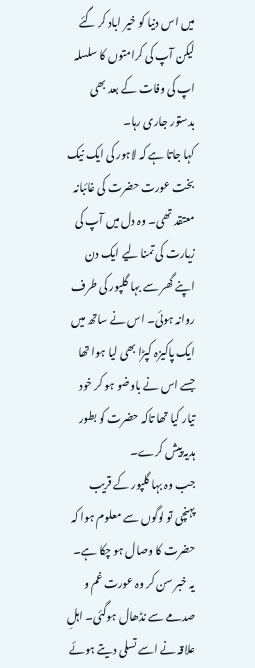میں اس دنیا کو خیر اباد کر گئے لیکن آپ کی کرامتوں کا سلسلہ اپ کی وفات کے بعد بھی بدستور جاری رہا۔
کہا جاتا ہے کہ لاہور کی ایک نیک بخت عورت حضرت کی غائبانہ معتقد تھی۔ وہ دل میں آپ کی زیارت کی تمنا لیے ایک دن اپنے گھر سے بہا گلپور کی طرف روانہ ہوئی۔ اس نے ساتھ میں ایک پاکیزہ کپڑا بھی لیا ہوا تھا جسے اس نے باوضو ہو کر خود تیار کیا تھا تاکہ حضرت کو بطور ہدیہ پیش کرے۔
جب وہ بہا گلپور کے قریب پہنچی تو لوگوں سے معلوم ہوا کہ حضرت کا وصال ہو چکا ہے۔ یہ خبر سن کر وہ عورت غم و صدمے سے نڈھال ہوگئی۔ اہلِ علاقہ نے اسے تسلی دیتے ہوئے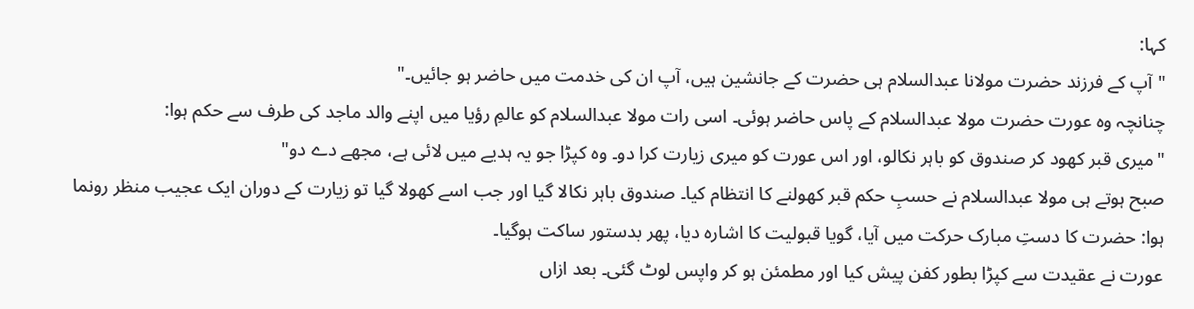کہا:
"آپ کے فرزند حضرت مولانا عبدالسلام ہی حضرت کے جانشین ہیں، آپ ان کی خدمت میں حاضر ہو جائیں۔"
چنانچہ وہ عورت حضرت مولا عبدالسلام کے پاس حاضر ہوئی۔ اسی رات مولا عبدالسلام کو عالمِ رؤیا میں اپنے والد ماجد کی طرف سے حکم ہوا:
"میری قبر کھود کر صندوق کو باہر نکالو، اور اس عورت کو میری زیارت کرا دو۔ وہ کپڑا جو یہ ہدیے میں لائی ہے، مجھے دے دو"
صبح ہوتے ہی مولا عبدالسلام نے حسبِ حکم قبر کھولنے کا انتظام کیا۔ صندوق باہر نکالا گیا اور جب اسے کھولا گیا تو زیارت کے دوران ایک عجیب منظر رونما ہوا: حضرت کا دستِ مبارک حرکت میں آیا، گویا قبولیت کا اشارہ دیا، پھر بدستور ساکت ہوگیا۔
عورت نے عقیدت سے کپڑا بطور کفن پیش کیا اور مطمئن ہو کر واپس لوٹ گئی۔ بعد ازاں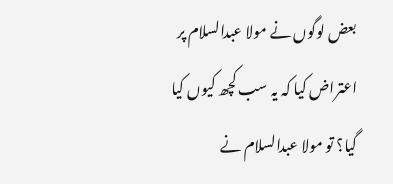بعض لوگوں نے مولا عبدالسلام پر اعتراض کیا کہ یہ سب کچھ کیوں کیا گیا؟ تو مولا عبدالسلام نے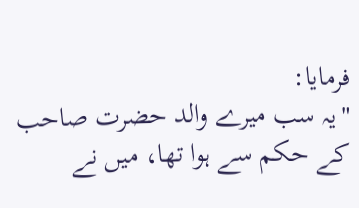فرمایا:
"یہ سب میرے والد حضرت صاحب کے حکم سے ہوا تھا، میں نے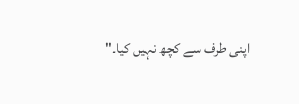اپنی طرف سے کچھ نہیں کیا۔"